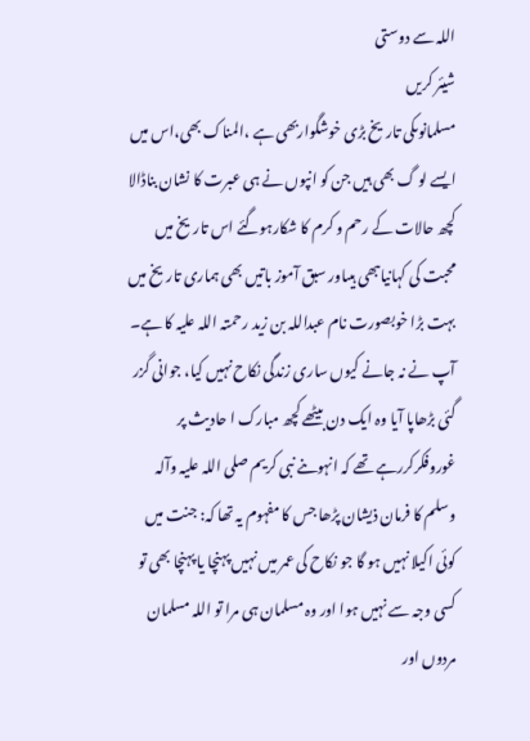اللہ سے دوستی
شیئر کریں
مسلمانوںکی تاریخ بڑی خوشگواربھی ہے ،المناک بھی،اس میں ایسے لو گ بھی ہیں جن کو انپوں نے ہی عبرت کا نشان بناڈالا کچھ حالات کے رحم و کرم کا شکارہوگئے اس تاریخ میں محبت کی کہانیاںبھی ہیںاور سبق آموز باتیں بھی ہماری تاریخ میں بہت بڑا خوبصورت نام عبداللہ بن زید رحمتہ اللہ علیہ کا ہے۔ آپ نے نہ جانے کیوں ساری زندگی نکاح نہیں کیا، جوانی گزر گئی بڑھاپا آیا وہ ایک دن بیٹھے کچھ مبارک ا حادیث پر غوروفکرکررہے تھے کہ انہوںنے نبی کریم صلی اللہ علیہ وآلہ وسلم کا فرمان ذیشان پڑھا جس کا مفہوم یہ تھا کہ: جنت میں کوئی اکیلا نہیں ہو گا جو نکاح کی عمر میں نہیں پہنچا یا پہنچا بھی تو کسی وجہ سے نہیں ہوا اور وہ مسلمان ہی مرا تو اللہ مسلمان مردوں اور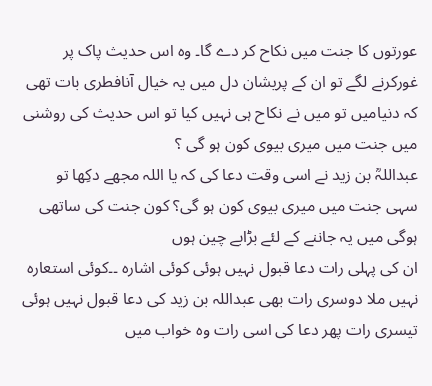عورتوں کا جنت میں نکاح کر دے گا۔ وہ اس حدیث پاک پر غورکرنے لگے تو ان کے پریشان دل میں یہ خیال آنافطری بات تھی کہ دنیامیں تو میں نے نکاح ہی نہیں کیا تو اس حدیث کی روشنی میں جنت میں میری بیوی کون ہو گی ؟
عبداللہؒ بن زید نے اسی وقت دعا کی کہ یا اللہ مجھے دکِھا تو سہی جنت میں میری بیوی کون ہو گی؟ کون جنت کی ساتھی ہوگی میں یہ جاننے کے لئے بڑابے چین ہوں
ان کی پہلی رات دعا قبول نہیں ہوئی کوئی اشارہ ۔۔کوئی استعارہ نہیں ملا دوسری رات بھی عبداللہ بن زید کی دعا قبول نہیں ہوئی تیسری رات پھر دعا کی اسی رات وہ خواب میں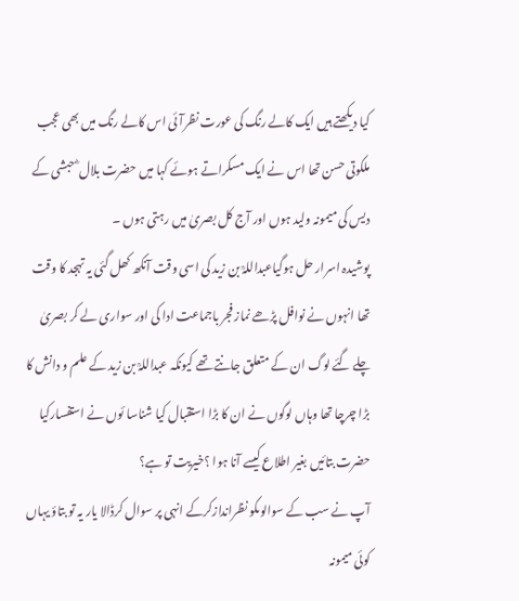کیا دیکھتے ہیں ایک کالے رنگ کی عورت نظرآئی اس کالے رنگ میں بھی عجب ملکوتی حسن تھا اس نے ایک مسکراتے ہوئے کہا میں حضرت بلال ؓ حبشی کے دیس کی میمونہ ولید ہوں اور آج کل بصریٰ میں رہتی ہوں ۔
پوشیدہ اسرار حل ہوگیاعبداللہؒ بن زید کی اسی وقت آنکھ کھل گئی یہ تہجد کا وقت تھا انہوں نے نوافل پڑھے نماز فجر باجماعت ادا کی اور سواری لے کر بصریٰ چلے گئے لوگ ان کے متعلق جانتے تھے کیونکہ عبداللہؒ بن زید کے علم و دانش کا بڑا چرچا تھا وہاں لوگوں نے ان کا بڑا استقبال کیا شناسا ئوں نے استفسارکیا حضرت بتائیں بغیر اطلاع کیسے آنا ہوا ؟خیریت تو ہے؟
آپ نے سب کے سوالوںکو نظراندازکرکے انہی پر سوال کرڈالا یار یہ تو بتاؤ یہاں کوئی میمونہ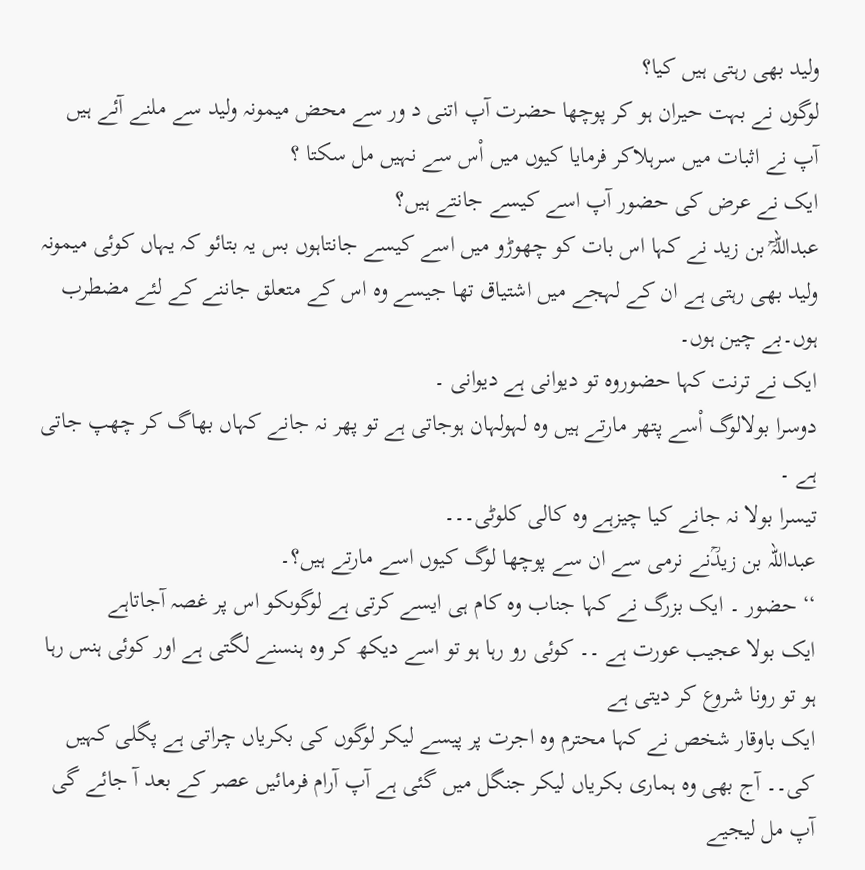ولید بھی رہتی ہیں کیا؟
لوگوں نے بہت حیران ہو کر پوچھا حضرت آپ اتنی د ور سے محض میمونہ ولید سے ملنے آئے ہیں
آپ نے اثبات میں سرہلاکر فرمایا کیوں میں اْس سے نہیں مل سکتا ؟
ایک نے عرض کی حضور آپ اسے کیسے جانتے ہیں؟
عبداللہؒ بن زید نے کہا اس بات کو چھوڑو میں اسے کیسے جانتاہوں بس یہ بتائو کہ یہاں کوئی میمونہ ولید بھی رہتی ہے ان کے لہجے میں اشتیاق تھا جیسے وہ اس کے متعلق جاننے کے لئے مضطرب ہوں۔بے چین ہوں۔
ایک نے ترنت کہا حضوروہ تو دیوانی ہے دیوانی ۔
دوسرا بولالوگ اْسے پتھر مارتے ہیں وہ لہولہان ہوجاتی ہے تو پھر نہ جانے کہاں بھاگ کر چھپ جاتی ہے ۔
تیسرا بولا نہ جانے کیا چیزہے وہ کالی کلوٹی۔۔۔
عبداللہ بن زیدؒنے نرمی سے ان سے پوچھا لوگ کیوں اسے مارتے ہیں؟۔
‘‘ حضور ۔ ایک بزرگ نے کہا جناب وہ کام ہی ایسے کرتی ہے لوگوںکو اس پر غصہ آجاتاہے
ایک بولا عجیب عورت ہے ۔۔ کوئی رو رہا ہو تو اسے دیکھ کر وہ ہنسنے لگتی ہے اور کوئی ہنس رہا ہو تو رونا شروع کر دیتی ہے
ایک باوقار شخص نے کہا محترم وہ اجرت پر پیسے لیکر لوگوں کی بکریاں چراتی ہے پگلی کہیں کی۔۔ آج بھی وہ ہماری بکریاں لیکر جنگل میں گئی ہے آپ آرام فرمائیں عصر کے بعد آ جائے گی آپ مل لیجیے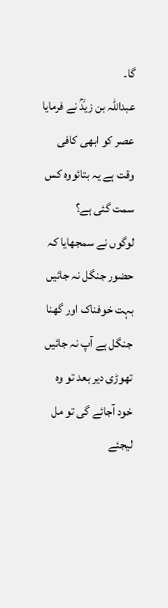گا۔
عبداللہ بن زیدؒ نے فرمایا عصر کو ابھی کافی وقت ہے یہ بتائووہ کس سمت گئی ہے؟
لوگوں نے سمجھایا کہ حضور جنگل نہ جائیں بہت خوفناک اور گھنا جنگل ہے آپ نہ جائیں تھوڑی دیر بعد تو وہ خود آجائے گی تو مل لیجئے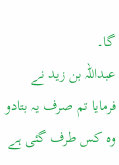گا۔
عبداللہ بن زید نے فرمایا تم صرف یہ بتادو وہ کس طرف گئی ہے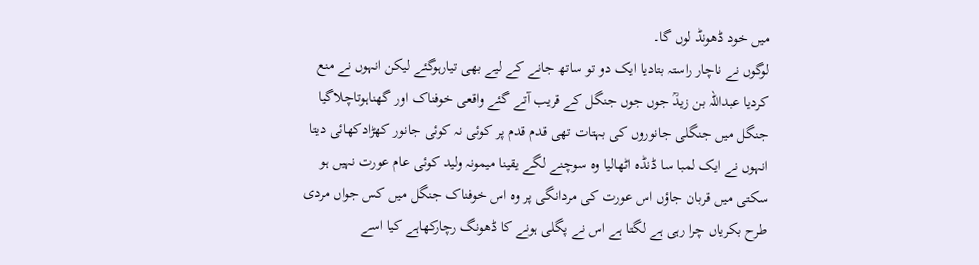میں خود ڈھونڈ لوں گا۔
لوگوں نے ناچار راستہ بتادیا ایک دو تو ساتھ جانے کے لیے بھی تیارہوگئے لیکن انہوں نے منع کردیا عبداللہ بن زیدؒ جوں جوں جنگل کے قریب آتے گئے واقعی خوفناک اور گھناہوتاچلاگیا جنگل میں جنگلی جانوروں کی بہتات تھی قدم قدم پر کوئی نہ کوئی جانور کھڑادکھائی دیتا انہوں نے ایک لمبا سا ڈنڈہ اٹھالیا وہ سوچنے لگے یقینا میمونہ ولید کوئی عام عورت نہیں ہو سکتی میں قربان جاؤں اس عورت کی مردانگی پر وہ اس خوفناک جنگل میں کس جواں مردی طرح بکریاں چرا رہی ہے لگتا ہے اس نے پگلی ہونے کا ڈھونگ رچارکھاہے کیا اسے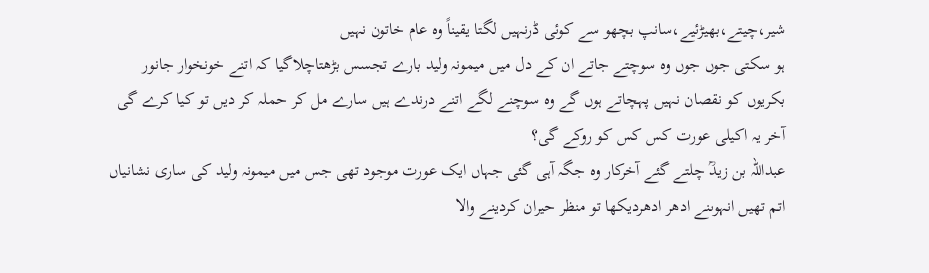شیر،چیتے،بھیڑئیے،سانپ بچھو سے کوئی ڈرنہیں لگتا یقیناً وہ عام خاتون نہیں
ہو سکتی جوں جوں وہ سوچتے جاتے ان کے دل میں میمونہ ولید بارے تجسس بڑھتاچلاگیا کہ اتنے خونخوار جانور بکریوں کو نقصان نہیں پہچاتے ہوں گے وہ سوچنے لگے اتنے درندے ہیں سارے مل کر حملہ کر دیں تو کیا کرے گی آخر یہ اکیلی عورت کس کس کو روکے گی؟
عبداللہ بن زیدؒ چلتے گئے آخرکار وہ جگہ آہی گئی جہاں ایک عورت موجود تھی جس میں میمونہ ولید کی ساری نشانیاں اتم تھیں انہوںنے ادھر ادھردیکھا تو منظر حیران کردینے والا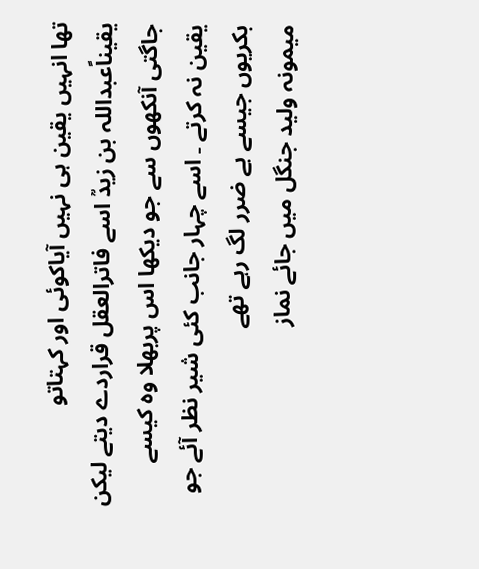تھا انہیں یقین ہی نہیں آیاکوئی اور کہتاتو یقیناًعبداللہ بن زیدؒ اسے فاترالعقل قراردے دیتے لیکن جاگتی آنکھوں سے جو دیکھا اس پربھلا وہ کیسے یقین نہ کرتے ۔ اسے چہار جانب کئی شیر نظر آئے جو بکریوں جیسے بے ضرر لگ رہے تھے
میمونہ ولید جنگل میں جائے نماز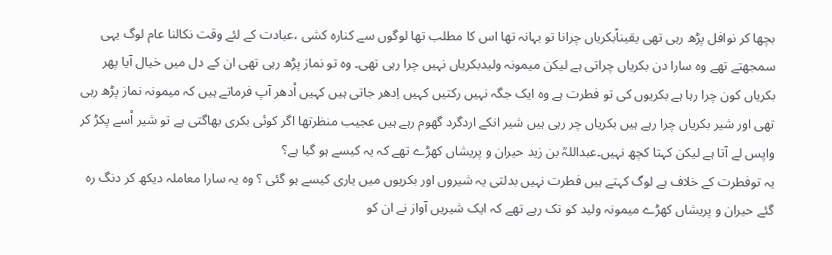بچھا کر نوافل پڑھ رہی تھی یقیناًبکریاں چرانا تو بہانہ تھا اس کا مطلب تھا لوگوں سے کنارہ کشی ،عبادت کے لئے وقت نکالنا عام لوگ یہی سمجھتے تھے وہ سارا دن بکریاں چراتی ہے لیکن میمونہ ولیدبکریاں نہیں چرا رہی تھی۔ وہ تو نماز پڑھ رہی تھی ان کے دل میں خیال آیا پھر بکریاں کون چرا رہا ہے بکریوں کی تو فطرت ہے وہ ایک جگہ نہیں رکتیں کہیں اِدھر جاتی ہیں کہیں اْدھر آپ فرماتے ہیں کہ میمونہ نماز پڑھ رہی تھی اور شیر بکریاں چرا رہے ہیں بکریاں چر رہی ہیں شیر انکے اردگرد گھوم رہے ہیں عجیب منظرتھا اگر کوئی بکری بھاگتی ہے تو شیر اْسے پکڑ کر واپس لے آتا ہے لیکن کہتا کچھ نہیں۔عبداللہؒ بن زید حیران و پریشاں کھڑے تھے کہ یہ کیسے ہو گیا ہے؟
یہ توفطرت کے خلاف ہے لوگ کہتے ہیں فطرت نہیں بدلتی یہ شیروں اور بکریوں میں یاری کیسے ہو گئی ؟ وہ یہ سارا معاملہ دیکھ کر دنگ رہ گئے حیران و پریشاں کھڑے میمونہ ولید کو تک رہے تھے کہ ایک شیریں آواز نے ان کو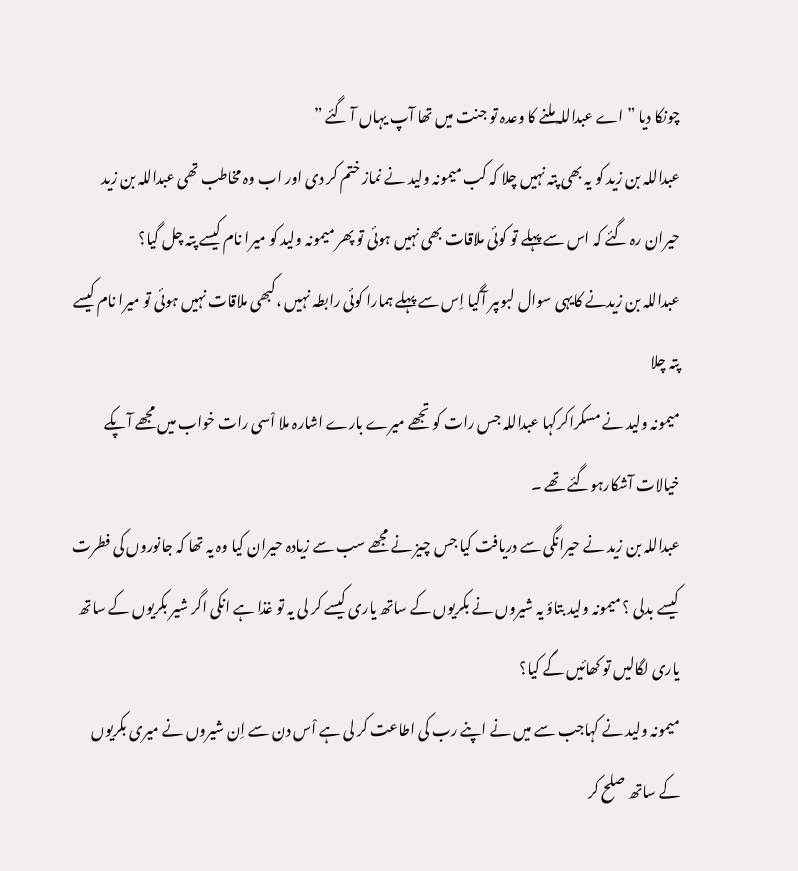چونکا دیا ” اے عبداللہ ملنے کا وعدہ تو جنت میں تھا آپ یہاں آ گئے ”
عبداللہ بن زید کو یہ بھی پتہ نہیں چلا کہ کب میمونہ ولید نے نماز ختم کر دی اور اب وہ مخاطب تھی عبداللہ بن زید حیران رہ گئے کہ اس سے پہلے تو کوئی ملاقات بھی نہیں ہوئی تو پھر میمونہ ولید کو میرا نام کیسے پتہ چل گیا؟
عبداللہ بن زیدنے کایہی سوال لبوںپر آگیا اِس سے پہلے ہمارا کوئی رابطہ نہیں ،کبھی ملاقات نہیں ہوئی تو میرا نام کیسے پتہ چلا
میمونہ ولید نے مسکراکرکہا عبداللہ جس رات کو تجھے میرے بارے اشارہ ملا اْسی رات خواب میں مجھے آپکے خیالات آشکارہوگئے تھے ۔
عبداللہ بن زید نے حیرانگی سے دریافت کیا جس چیز نے مجھے سب سے زیادہ حیران کیا وہ یہ تھا کہ جانوروں کی فطرت کیسے بدلی ؟ میمونہ ولید بتاؤ یہ شیروں نے بکریوں کے ساتھ یاری کیسے کر لی یہ تو غذا ہے انکی اگر شیر بکریوں کے ساتھ یاری لگالیں تو کھائیں گے کیا؟
میمونہ ولید نے کہاجب سے میں نے اپنے رب کی اطاعت کر لی ہے اْس دن سے اِن شیروں نے میری بکریوں کے ساتھ صلح کر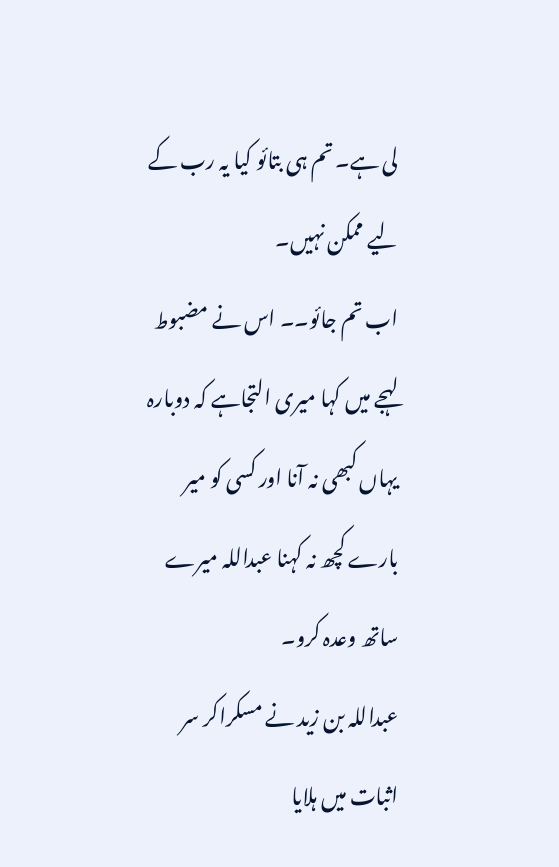لی ہے۔ تم ہی بتائو کیا یہ رب کے لیے ممکن نہیں۔
اب تم جائو۔۔ اس نے مضبوط لہجے میں کہا میری التجاہے کہ دوبارہ یہاں کبھی نہ آنا اور کسی کو میر بارے کچھ نہ کہنا عبداللہ میرے ساتھ وعدہ کرو۔
عبداللہ بن زید نے مسکراکر سر اثبات میں ہلایا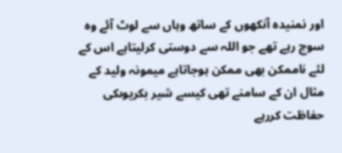اور نمنیدہ آنکھوں کے ساتھ وہاں سے لوٹ آئے وہ سوچ رہے تھے جو اللہ سے دوستی کرلیتاہے اس کے لئے ناممکن بھی ممکن ہوجاتاہے میمونہ ولید کے مثال ان کے سامنے تھی کیسے شیر بکریوںکی حفاظت کررہے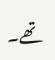تھے۔